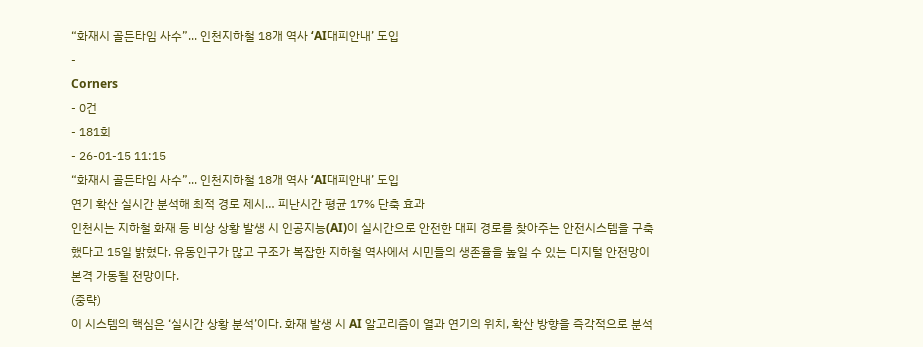“화재시 골든타임 사수”... 인천지하철 18개 역사 ‘AI대피안내’ 도입
-
Corners
- 0건
- 181회
- 26-01-15 11:15
“화재시 골든타임 사수”... 인천지하철 18개 역사 ‘AI대피안내’ 도입
연기 확산 실시간 분석해 최적 경로 제시… 피난시간 평균 17% 단축 효과
인천시는 지하철 화재 등 비상 상황 발생 시 인공지능(AI)이 실시간으로 안전한 대피 경로를 찾아주는 안전시스템을 구축했다고 15일 밝혔다. 유동인구가 많고 구조가 복잡한 지하철 역사에서 시민들의 생존율을 높일 수 있는 디지털 안전망이 본격 가동될 전망이다.
(중략)
이 시스템의 핵심은 ‘실시간 상황 분석’이다. 화재 발생 시 AI 알고리즘이 열과 연기의 위치, 확산 방향을 즉각적으로 분석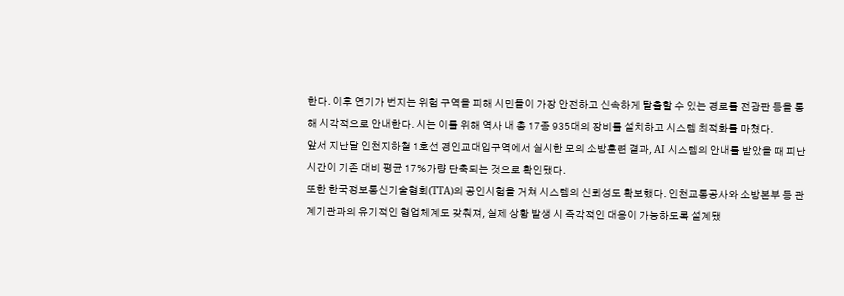한다. 이후 연기가 번지는 위험 구역을 피해 시민들이 가장 안전하고 신속하게 탈출할 수 있는 경로를 전광판 등을 통해 시각적으로 안내한다. 시는 이를 위해 역사 내 총 17종 935대의 장비를 설치하고 시스템 최적화를 마쳤다.
앞서 지난달 인천지하철 1호선 경인교대입구역에서 실시한 모의 소방훈련 결과, AI 시스템의 안내를 받았을 때 피난시간이 기존 대비 평균 17%가량 단축되는 것으로 확인됐다.
또한 한국정보통신기술협회(TTA)의 공인시험을 거쳐 시스템의 신뢰성도 확보했다. 인천교통공사와 소방본부 등 관계기관과의 유기적인 협업체계도 갖춰져, 실제 상황 발생 시 즉각적인 대응이 가능하도록 설계됐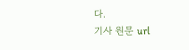다.
기사 원문 url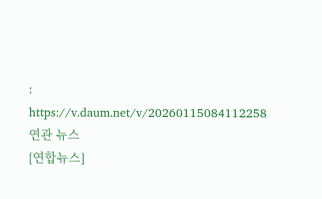: https://v.daum.net/v/20260115084112258
연관 뉴스
[연합뉴스]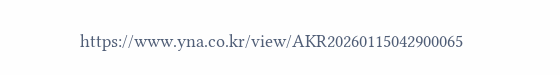https://www.yna.co.kr/view/AKR20260115042900065